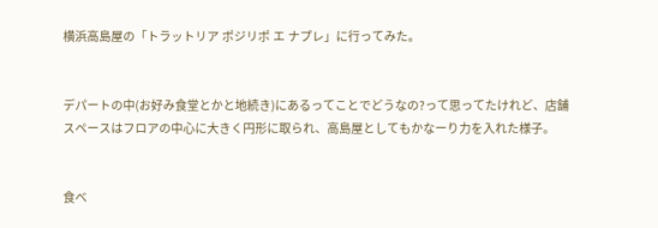横浜高島屋の「トラットリア ポジリポ エ ナプレ」に行ってみた。


デパートの中(お好み食堂とかと地続き)にあるってことでどうなの?って思ってたけれど、店舗スペースはフロアの中心に大きく円形に取られ、高島屋としてもかなーり力を入れた様子。


食べ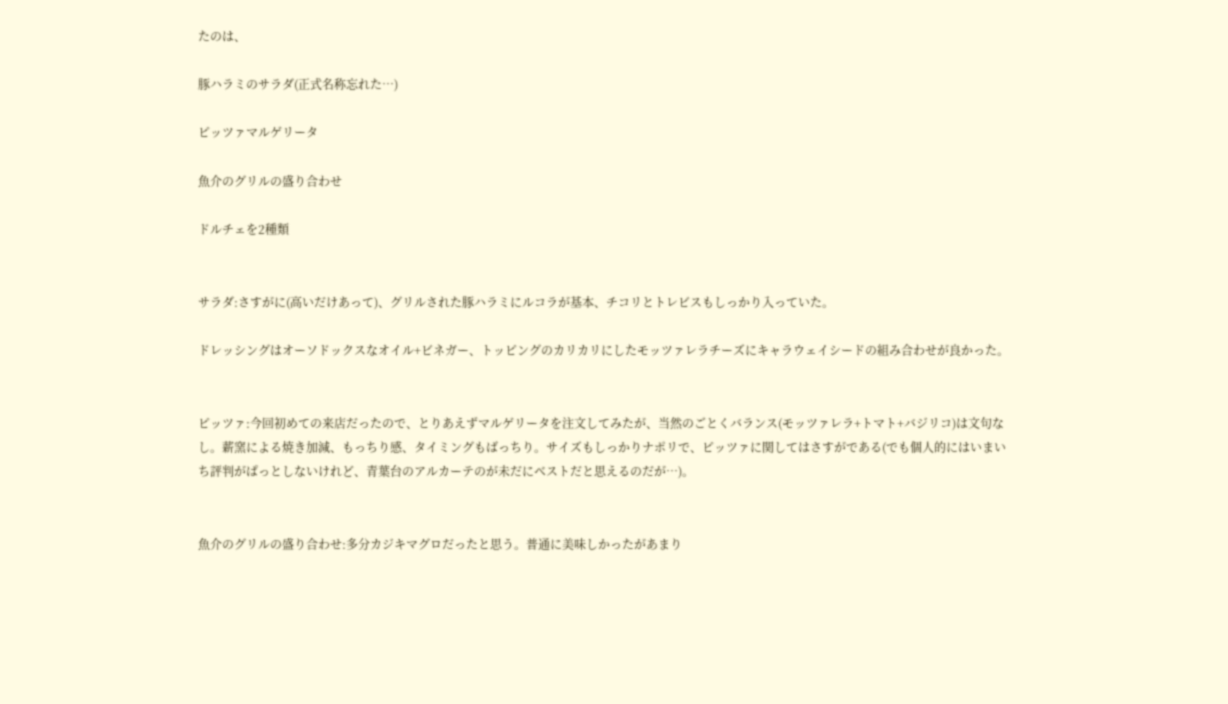たのは、

豚ハラミのサラダ(正式名称忘れた…)

ピッツァマルゲリータ

魚介のグリルの盛り合わせ

ドルチェを2種類


サラダ:さすがに(高いだけあって)、グリルされた豚ハラミにルコラが基本、チコリとトレビスもしっかり入っていた。

ドレッシングはオーソドックスなオイル+ビネガー、トッピングのカリカリにしたモッツァレラチーズにキャラウェイシードの組み合わせが良かった。


ピッツァ:今回初めての来店だったので、とりあえずマルゲリータを注文してみたが、当然のごとくバランス(モッツァレラ+トマト+バジリコ)は文句なし。薪窯による焼き加減、もっちり感、タイミングもばっちり。サイズもしっかりナポリで、ピッツァに関してはさすがである(でも個人的にはいまいち評判がぱっとしないけれど、青葉台のアルカーテのが未だにベストだと思えるのだが…)。


魚介のグリルの盛り合わせ:多分カジキマグロだったと思う。普通に美味しかったがあまり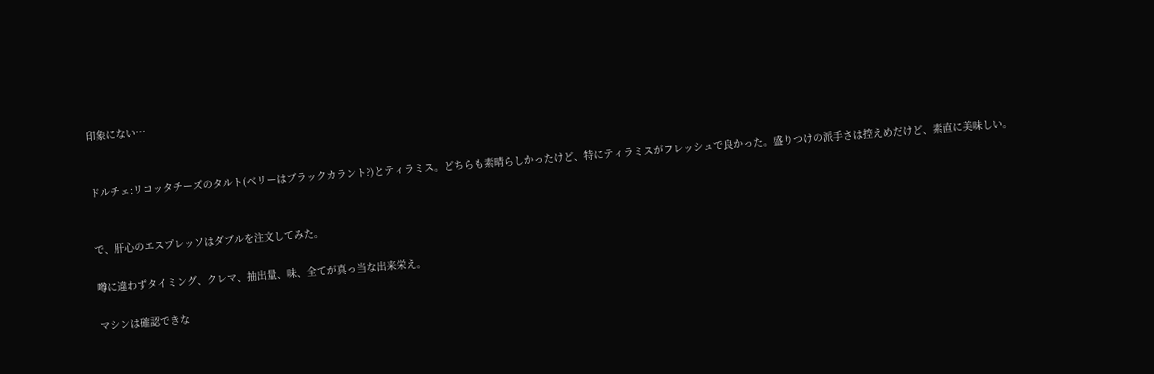印象にない…


ドルチェ:リコッタチーズのタルト(ベリーはブラックカラント?)とティラミス。どちらも素晴らしかったけど、特にティラミスがフレッシュで良かった。盛りつけの派手さは控えめだけど、素直に美味しい。


で、肝心のエスプレッソはダブルを注文してみた。

噂に違わずタイミング、クレマ、抽出量、味、全てが真っ当な出来栄え。

マシンは確認できな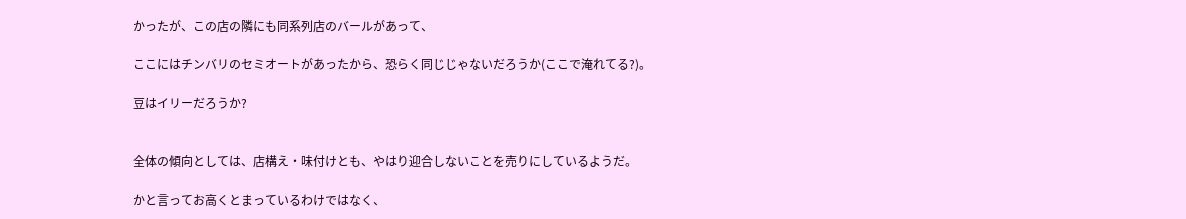かったが、この店の隣にも同系列店のバールがあって、

ここにはチンバリのセミオートがあったから、恐らく同じじゃないだろうか(ここで淹れてる?)。

豆はイリーだろうか?


全体の傾向としては、店構え・味付けとも、やはり迎合しないことを売りにしているようだ。

かと言ってお高くとまっているわけではなく、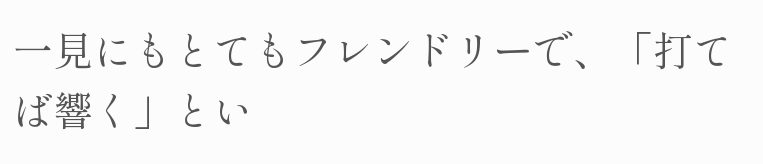一見にもとてもフレンドリーで、「打てば響く」とい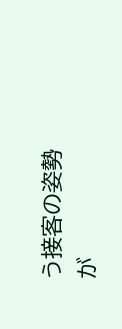う接客の姿勢が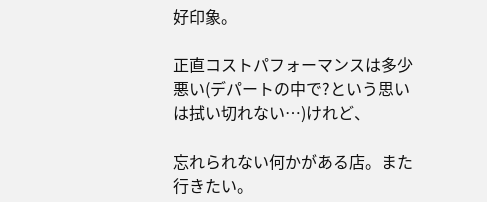好印象。

正直コストパフォーマンスは多少悪い(デパートの中で?という思いは拭い切れない…)けれど、

忘れられない何かがある店。また行きたい。